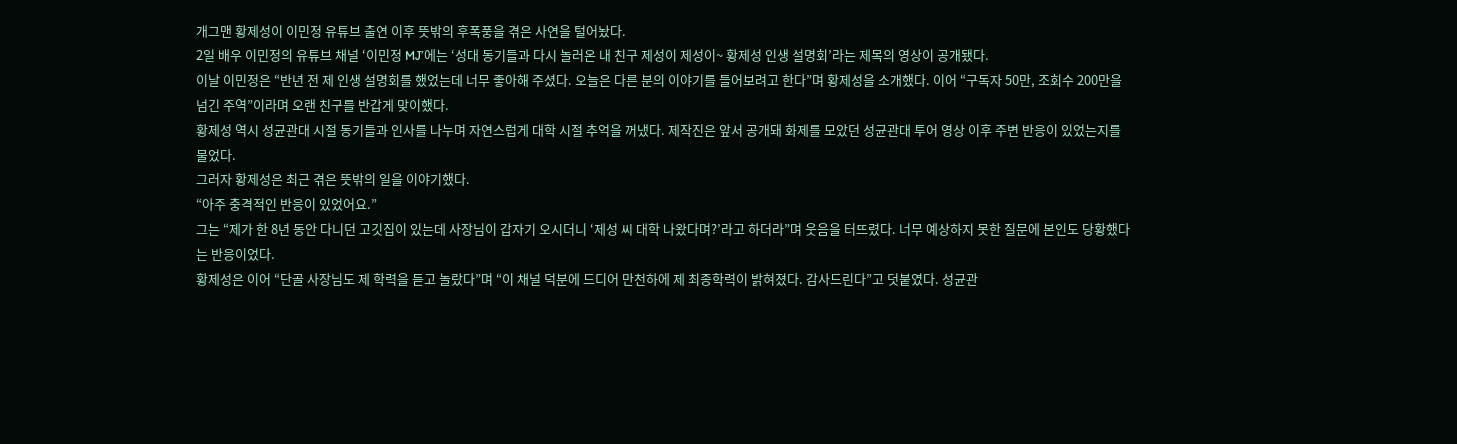개그맨 황제성이 이민정 유튜브 출연 이후 뜻밖의 후폭풍을 겪은 사연을 털어놨다.
2일 배우 이민정의 유튜브 채널 ‘이민정 MJ’에는 ‘성대 동기들과 다시 놀러온 내 친구 제성이 제성이~ 황제성 인생 설명회’라는 제목의 영상이 공개됐다.
이날 이민정은 “반년 전 제 인생 설명회를 했었는데 너무 좋아해 주셨다. 오늘은 다른 분의 이야기를 들어보려고 한다”며 황제성을 소개했다. 이어 “구독자 50만, 조회수 200만을 넘긴 주역”이라며 오랜 친구를 반갑게 맞이했다.
황제성 역시 성균관대 시절 동기들과 인사를 나누며 자연스럽게 대학 시절 추억을 꺼냈다. 제작진은 앞서 공개돼 화제를 모았던 성균관대 투어 영상 이후 주변 반응이 있었는지를 물었다.
그러자 황제성은 최근 겪은 뜻밖의 일을 이야기했다.
“아주 충격적인 반응이 있었어요.”
그는 “제가 한 8년 동안 다니던 고깃집이 있는데 사장님이 갑자기 오시더니 ‘제성 씨 대학 나왔다며?’라고 하더라”며 웃음을 터뜨렸다. 너무 예상하지 못한 질문에 본인도 당황했다는 반응이었다.
황제성은 이어 “단골 사장님도 제 학력을 듣고 놀랐다”며 “이 채널 덕분에 드디어 만천하에 제 최종학력이 밝혀졌다. 감사드린다”고 덧붙였다. 성균관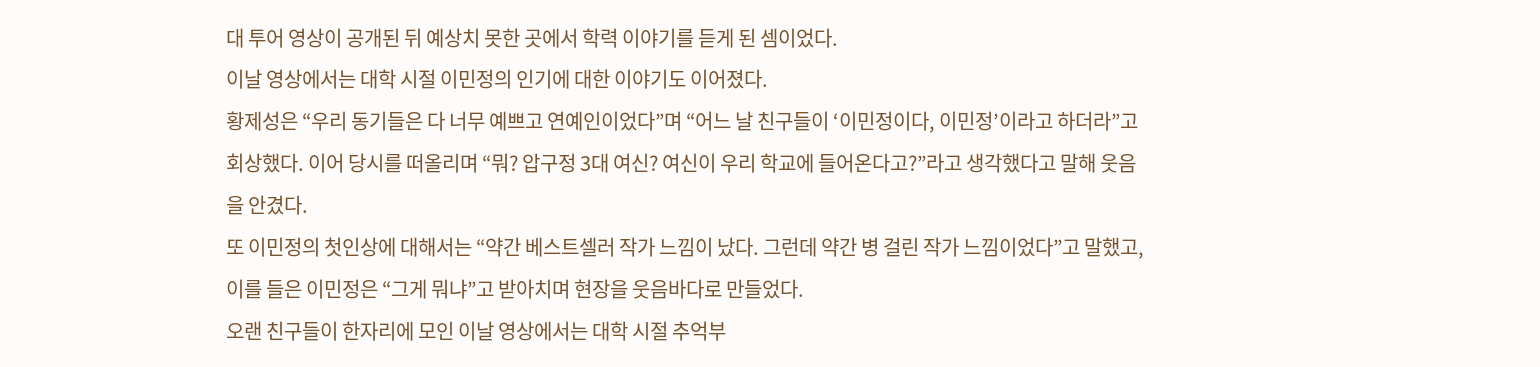대 투어 영상이 공개된 뒤 예상치 못한 곳에서 학력 이야기를 듣게 된 셈이었다.
이날 영상에서는 대학 시절 이민정의 인기에 대한 이야기도 이어졌다.
황제성은 “우리 동기들은 다 너무 예쁘고 연예인이었다”며 “어느 날 친구들이 ‘이민정이다, 이민정’이라고 하더라”고 회상했다. 이어 당시를 떠올리며 “뭐? 압구정 3대 여신? 여신이 우리 학교에 들어온다고?”라고 생각했다고 말해 웃음을 안겼다.
또 이민정의 첫인상에 대해서는 “약간 베스트셀러 작가 느낌이 났다. 그런데 약간 병 걸린 작가 느낌이었다”고 말했고, 이를 들은 이민정은 “그게 뭐냐”고 받아치며 현장을 웃음바다로 만들었다.
오랜 친구들이 한자리에 모인 이날 영상에서는 대학 시절 추억부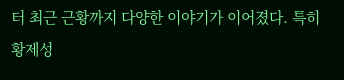터 최근 근황까지 다양한 이야기가 이어졌다. 특히 황제성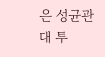은 성균관대 투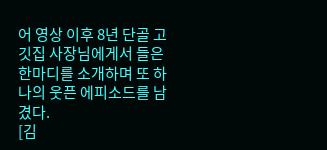어 영상 이후 8년 단골 고깃집 사장님에게서 들은 한마디를 소개하며 또 하나의 웃픈 에피소드를 남겼다.
[김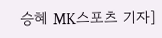승혜 MK스포츠 기자]